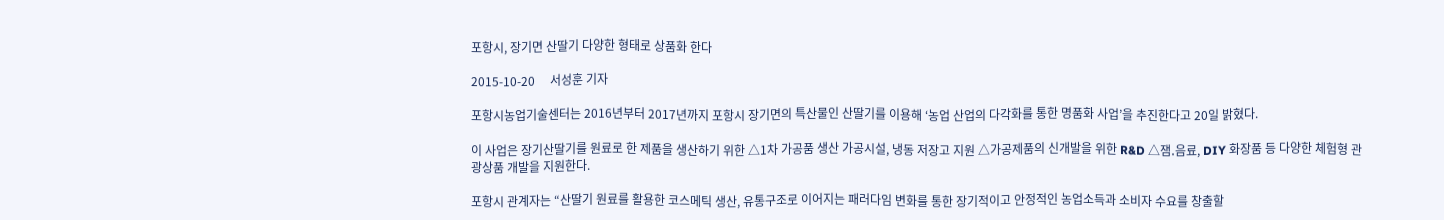포항시, 장기면 산딸기 다양한 형태로 상품화 한다

2015-10-20     서성훈 기자

포항시농업기술센터는 2016년부터 2017년까지 포항시 장기면의 특산물인 산딸기를 이용해 ‘농업 산업의 다각화를 통한 명품화 사업’을 추진한다고 20일 밝혔다.

이 사업은 장기산딸기를 원료로 한 제품을 생산하기 위한 △1차 가공품 생산 가공시설, 냉동 저장고 지원 △가공제품의 신개발을 위한 R&D △잼․음료, DIY 화장품 등 다양한 체험형 관광상품 개발을 지원한다.

포항시 관계자는 “산딸기 원료를 활용한 코스메틱 생산, 유통구조로 이어지는 패러다임 변화를 통한 장기적이고 안정적인 농업소득과 소비자 수요를 창출할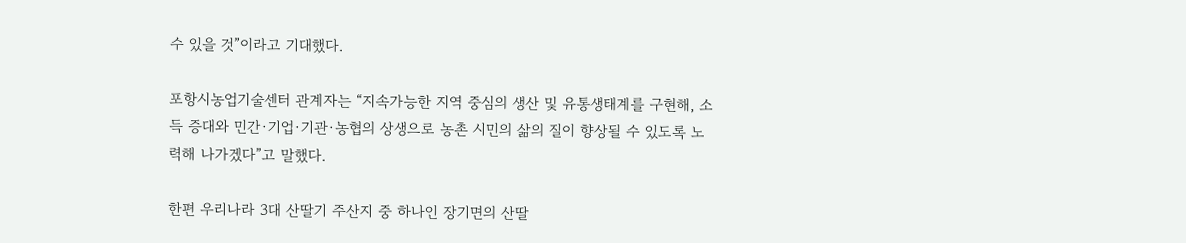수 있을 것”이라고 기대했다.

포항시농업기술센터 관계자는 “지속가능한 지역 중심의 생산 및 유통생태계를 구현해, 소득 증대와 민간·기업·기관·농협의 상생으로 농촌 시민의 삶의 질이 향상될 수 있도록 노력해 나가겠다”고 말했다.

한편 우리나라 3대 산딸기 주산지 중 하나인 장기면의 산딸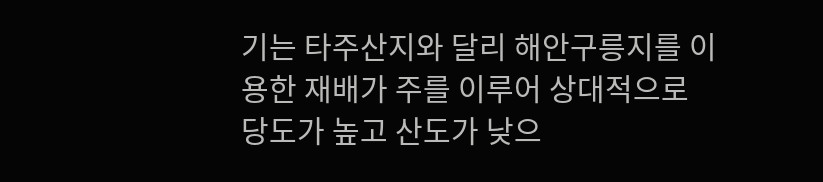기는 타주산지와 달리 해안구릉지를 이용한 재배가 주를 이루어 상대적으로 당도가 높고 산도가 낮으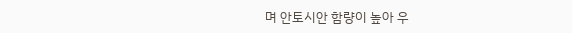며 안토시안 함량이 높아 우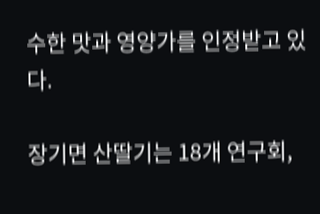수한 맛과 영양가를 인정받고 있다.

장기면 산딸기는 18개 연구회,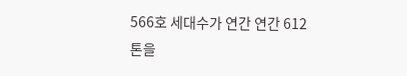566호 세대수가 연간 연간 612톤을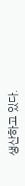생산하고 있다.